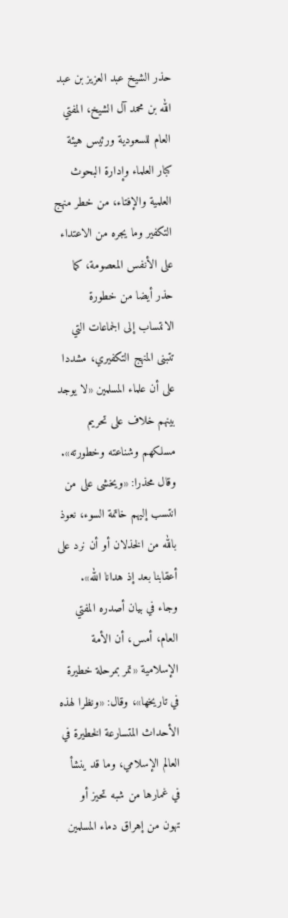حذر الشيخ عبد العزيز بن عبد الله بن محمد آل الشيخ، المفتي العام للسعودية ورئيس هيئة كبار العلماء وإدارة البحوث العلمية والإفتاء، من خطر منهج التكفير وما يجره من الاعتداء على الأنفس المعصومة، كما حذر أيضا من خطورة الانتساب إلى الجماعات التي تتبنى المنهج التكفيري، مشددا على أن علماء المسلمين «لا يوجد بينهم خلاف على تحريم مسلكهم وشناعته وخطورته». وقال محذرا: «ويخشى على من انتسب إليهم خاتمة السوء، نعوذ بالله من الخذلان أو أن نرد على أعقابنا بعد إذ هدانا الله».
وجاء في بيان أصدره المفتي العام، أمس، أن الأمة الإسلامية «تمر بمرحلة خطيرة في تاريخها»، وقال: «ونظرا لهذه الأحداث المتسارعة الخطيرة في العالم الإسلامي، وما قد ينشأ في غمارها من شبه تحيز أو تهون من إهراق دماء المسلمين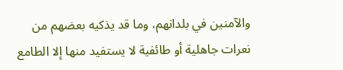والآمنين في بلدانهم، وما قد يذكيه بعضهم من نعرات جاهلية أو طائفية لا يستفيد منها إلا الطامع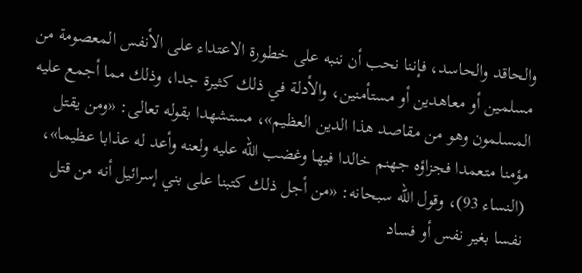والحاقد والحاسد، فإننا نحب أن ننبه على خطورة الاعتداء على الأنفس المعصومة من مسلمين أو معاهدين أو مستأمنين، والأدلة في ذلك كثيرة جدا، وذلك مما أجمع عليه المسلمون وهو من مقاصد هذا الدين العظيم»، مستشهدا بقوله تعالى: «ومن يقتل مؤمنا متعمدا فجزاؤه جهنم خالدا فيها وغضب الله عليه ولعنه وأعد له عذابا عظيما»، (النساء 93)، وقول الله سبحانه: «من أجل ذلك كتبنا على بني إسرائيل أنه من قتل نفسا بغير نفس أو فساد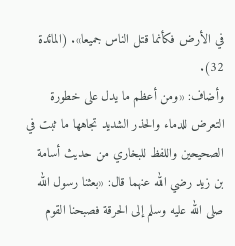في الأرض فكأنما قتل الناس جميعا». (المائدة 32).
وأضاف: «ومن أعظم ما يدل على خطورة التعرض للدماء والحذر الشديد تجاهها ما ثبت في الصحيحين واللفظ للبخاري من حديث أسامة بن زيد رضي الله عنهما قال: «بعثنا رسول الله صلى الله عليه وسلم إلى الحرقة فصبحنا القوم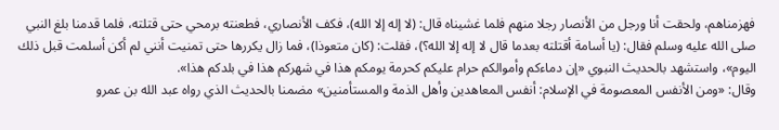فهزمناهم، ولحقت أنا ورجل من الأنصار رجلا منهم فلما غشيناه قال: (لا إله إلا الله)، فكف الأنصاري، فطعنته برمحي حتى قتلته، فلما قدمنا بلغ النبي صلى الله عليه وسلم فقال: (يا أسامة أقتلته بعدما قال لا إله إلا الله؟)، فقلت: (كان متعوذا)، فما زال يكررها حتى تمنيت أنني لم أكن أسلمت قبل ذلك اليوم»، واستشهد بالحديث النبوي «إن دماءكم وأموالكم حرام عليكم كحرمة يومكم هذا في شهركم هذا في بلدكم هذا».
وقال: «ومن الأنفس المعصومة في الإسلام: أنفس المعاهدين وأهل الذمة والمستأمنين» مضمنا بالحديث الذي رواه عبد الله بن عمرو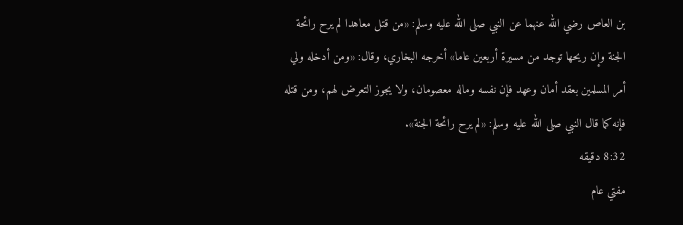بن العاص رضي الله عنهما عن النبي صلى الله عليه وسلم: «من قتل معاهدا لم يرح رائحة الجنة وإن ريحها توجد من مسيرة أربعين عاما» أخرجه البخاري، وقال: «ومن أدخله ولي أمر المسلمين بعقد أمان وعهد فإن نفسه وماله معصومان، ولا يجوز التعرض لهم، ومن قتله فإنه كما قال النبي صلى الله عليه وسلم: «لم يرح رائحة الجنة».
8:32 دقيقه
مفتي عام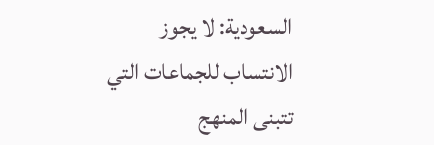السعودية: لا يجوز الانتساب للجماعات التي تتبنى المنهج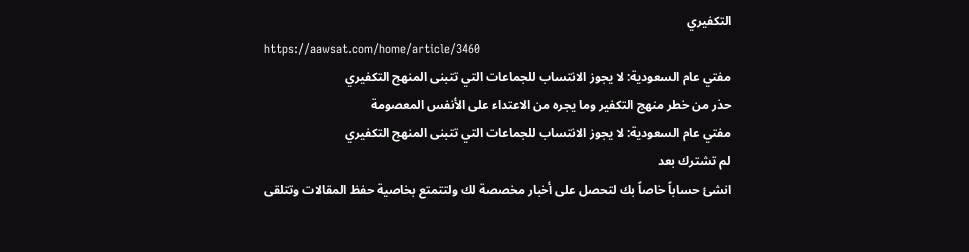التكفيري
https://aawsat.com/home/article/3460
مفتي عام السعودية: لا يجوز الانتساب للجماعات التي تتبنى المنهج التكفيري
حذر من خطر منهج التكفير وما يجره من الاعتداء على الأنفس المعصومة
مفتي عام السعودية: لا يجوز الانتساب للجماعات التي تتبنى المنهج التكفيري
لم تشترك بعد
انشئ حساباً خاصاً بك لتحصل على أخبار مخصصة لك ولتتمتع بخاصية حفظ المقالات وتتلقى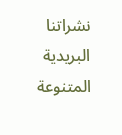نشراتنا البريدية المتنوعة